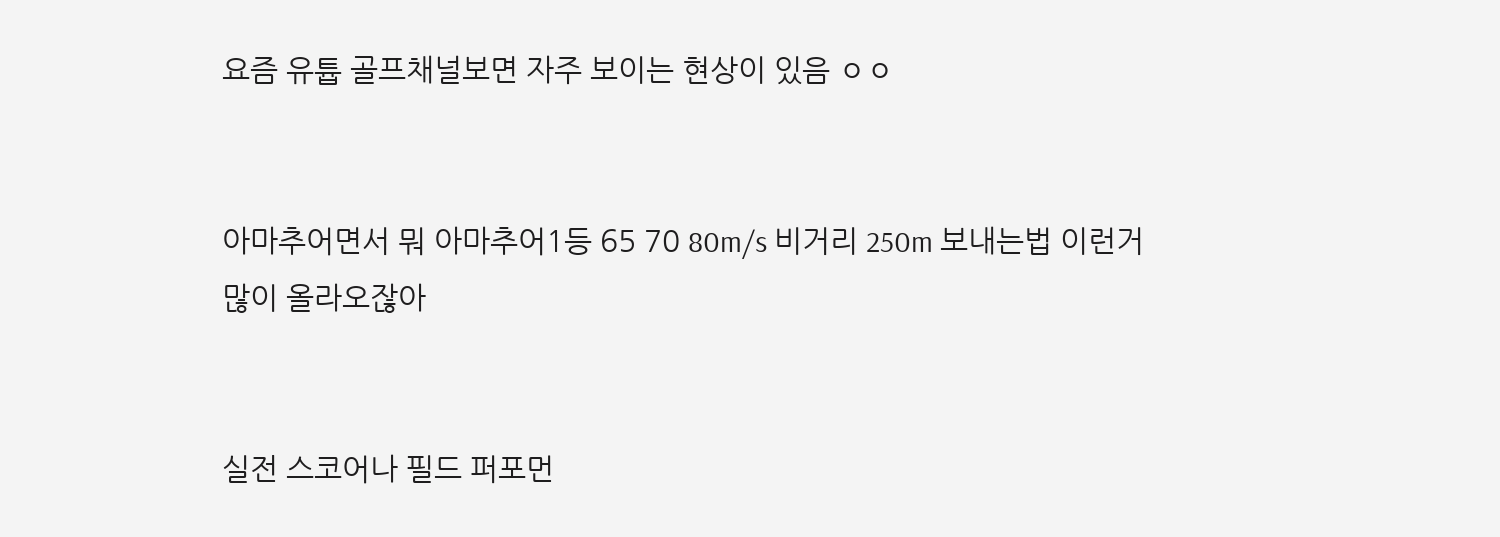요즘 유튭 골프채널보면 자주 보이는 현상이 있음 ㅇㅇ


아마추어면서 뭐 아마추어1등 65 70 80m/s 비거리 250m 보내는법 이런거 많이 올라오잖아


실전 스코어나 필드 퍼포먼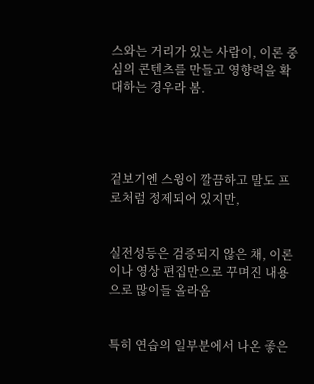스와는 거리가 있는 사람이, 이론 중심의 콘텐츠를 만들고 영향력을 확대하는 경우라 봄.




겉보기엔 스윙이 깔끔하고 말도 프로처럼 정제되어 있지만,


실전성등은 검증되지 않은 채, 이론이나 영상 편집만으로 꾸며진 내용으로 많이들 올라옴


특히 연습의 일부분에서 나온 좋은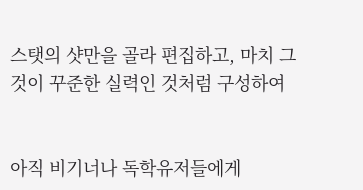스탯의 샷만을 골라 편집하고, 마치 그것이 꾸준한 실력인 것처럼 구성하여


아직 비기너나 독학유저들에게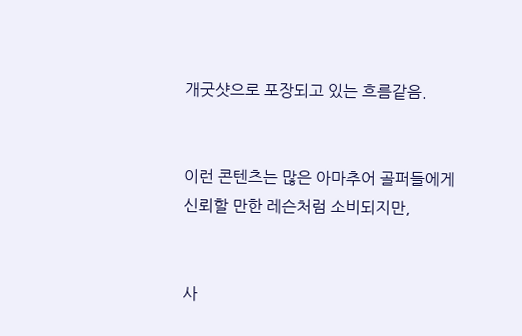개굿샷으로 포장되고 있는 흐름같음.


이런 콘텐츠는 많은 아마추어 골퍼들에게 신뢰할 만한 레슨처럼 소비되지만,


사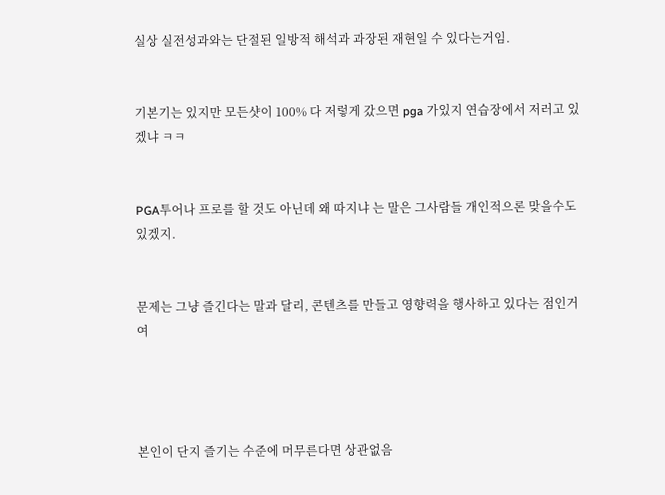실상 실전성과와는 단절된 일방적 해석과 과장된 재현일 수 있다는거임.


기본기는 있지만 모든샷이 100% 다 저렇게 갔으면 pga 가있지 연습장에서 저러고 있겠냐 ㅋㅋ


PGA투어나 프로를 할 것도 아닌데 왜 따지냐 는 말은 그사람들 개인적으론 맞을수도 있겠지.


문제는 그냥 즐긴다는 말과 달리, 콘텐츠를 만들고 영향력을 행사하고 있다는 점인거여




본인이 단지 즐기는 수준에 머무른다면 상관없음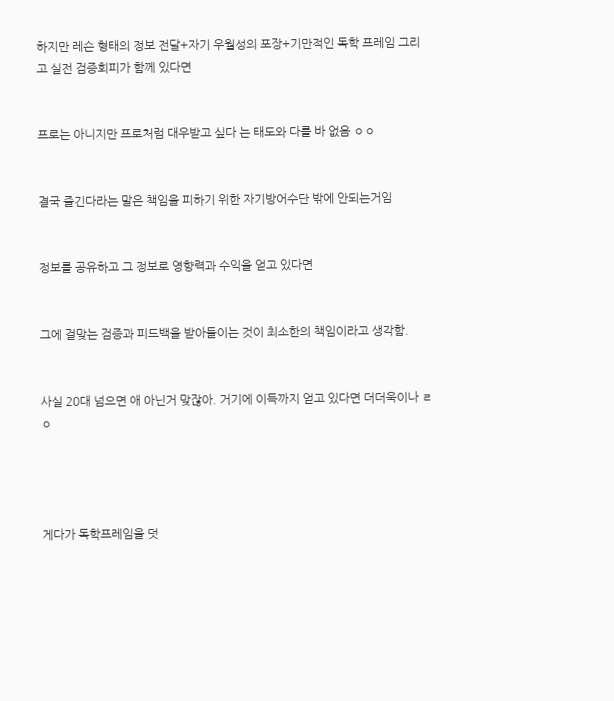하지만 레슨 형태의 정보 전달+자기 우월성의 포장+기만적인 독학 프레임 그리고 실전 검증회피가 함께 있다면


프로는 아니지만 프로처럼 대우받고 싶다 는 태도와 다를 바 없음 ㅇㅇ


결국 즐긴다라는 말은 책임을 피하기 위한 자기방어수단 밖에 안되는거임


정보를 공유하고 그 정보로 영향력과 수익을 얻고 있다면


그에 걸맞는 검증과 피드백을 받아들이는 것이 최소한의 책임이라고 생각함.


사실 20대 넘으면 애 아닌거 맞잖아. 거기에 이득까지 얻고 있다면 더더욱이나 ㄹㅇ




게다가 독학프레임을 덧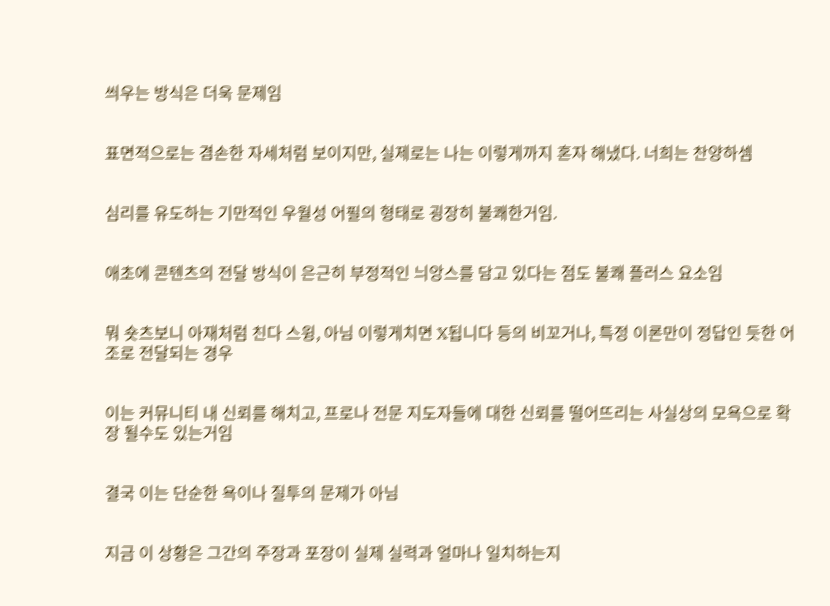씌우는 방식은 더욱 문제임


표면적으로는 겸손한 자세처럼 보이지만, 실제로는 나는 이렇게까지 혼자 해냈다. 너희는 찬양하셈


심리를 유도하는 기만적인 우월성 어필의 형태로 굉장히 불쾌한거임.


애초에 콘텐츠의 전달 방식이 은근히 부정적인 늬앙스를 담고 있다는 점도 불쾌 플러스 요소임


뭐 숏츠보니 아재처럼 친다 스윙, 아님 이렇게치면 X됩니다 등의 비꼬거나, 특정 이론만이 정답인 듯한 어조로 전달되는 경우


이는 커뮤니티 내 신뢰를 해치고, 프로나 전문 지도자들에 대한 신뢰를 떨어뜨리는 사실상의 모욕으로 확장 될수도 있는거임


결국 이는 단순한 욕이나 질투의 문제가 아님


지금 이 상황은 그간의 주장과 포장이 실제 실력과 얼마나 일치하는지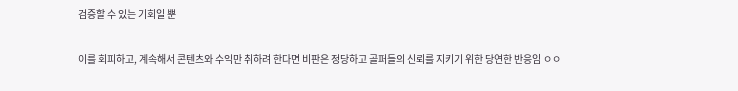검증할 수 있는 기회일 뿐


이를 회피하고, 계속해서 콘텐츠와 수익만 취하려 한다면 비판은 정당하고 골퍼들의 신뢰를 지키기 위한 당연한 반응임 ㅇㅇ